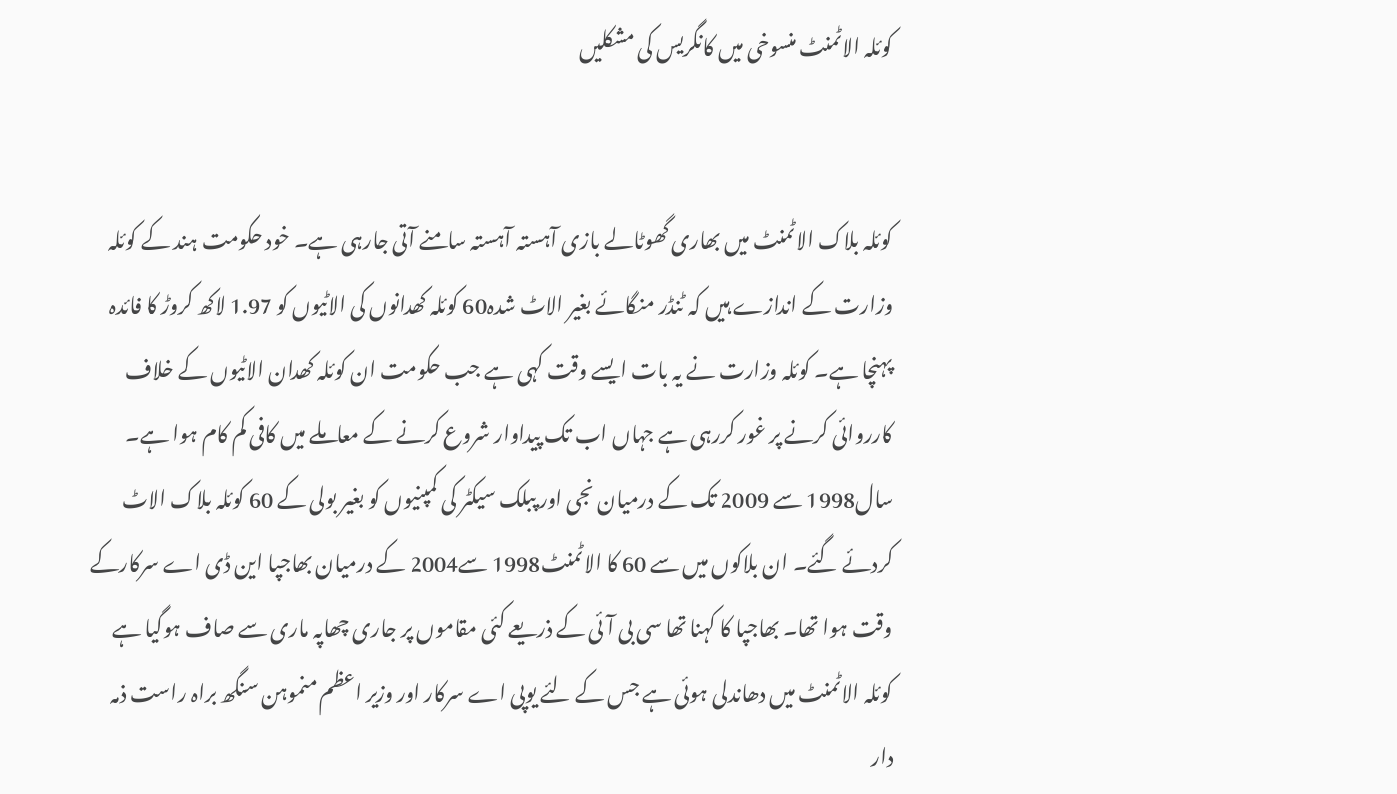کوئلہ الاٹمنٹ منسوخی میں کانگریس کی مشکلیں


کوئلہ بلاک الاٹمنٹ میں بھاری گھوٹالے بازی آہستہ آہستہ سامنے آتی جارہی ہے۔ خود حکومت ہند کے کوئلہ وزارت کے اندازے ہیں کہ ٹنڈر منگائے بغیر الاٹ شدہ60 کوئلہ کھدانوں کی الاٹیوں کو 1.97 لاکھ کروڑ کا فائدہ پہنچا ہے۔ کوئلہ وزارت نے یہ بات ایسے وقت کہی ہے جب حکومت ان کوئلہ کھدان الاٹیوں کے خلاف کارروائی کرنے پر غور کررہی ہے جہاں اب تک پیداوار شروع کرنے کے معاملے میں کافی کم کام ہوا ہے۔ سال1998 سے 2009 تک کے درمیان نجی اور پبلک سیکٹر کی کمپنیوں کو بغیر بولی کے 60 کوئلہ بلاک الاٹ کردئے گئے۔ ان بلاکوں میں سے 60 کا الاٹمنٹ1998 سے2004 کے درمیان بھاجپا این ڈی اے سرکارکے وقت ہوا تھا۔ بھاجپا کا کہنا تھا سی بی آئی کے ذریعے کئی مقاموں پر جاری چھاپہ ماری سے صاف ہوگیا ہے کوئلہ الاٹمنٹ میں دھاندلی ہوئی ہے جس کے لئے یوپی اے سرکار اور وزیر اعظم منموہن سنگھ براہ راست ذمہ دار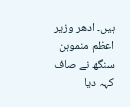ہیں۔ ادھر وزیر اعظم منموہن سنگھ نے صاف کہہ دیا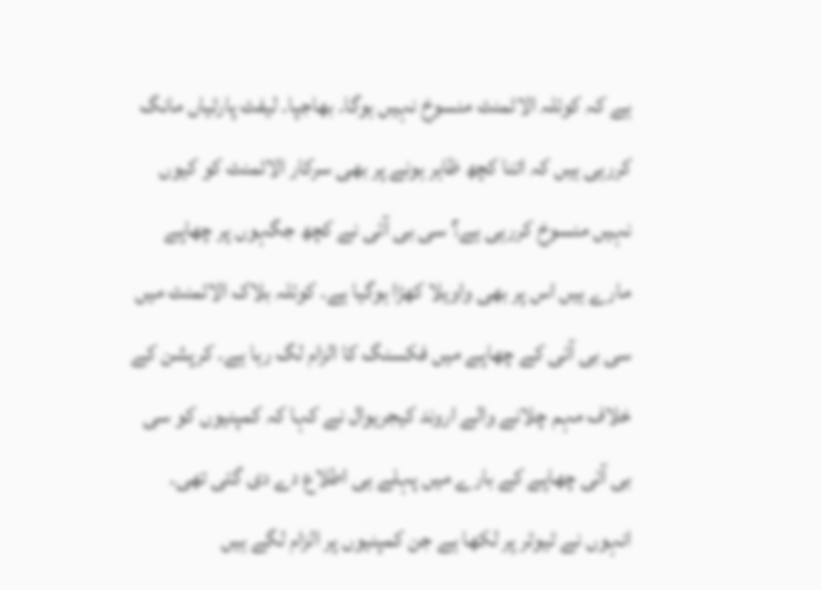ہے کہ کوئلہ الاٹمنٹ منسوخ نہیں ہوگا۔ بھاجپا۔ لیفٹ پارٹیاں مانگ کررہی ہیں کہ اتنا کچھ ظاہر ہونے پر بھی سرکار الاٹمنٹ کو کیوں نہیں منسوخ کررہی ہے؟ سی بی آئی نے کچھ جگہوں پر چھاپے مارے ہیں اس پر بھی واویلا کھڑا ہوگیا ہے۔ کوئلہ بلاک الاٹمنٹ میں سی بی آئی کے چھاپے میں فکسنگ کا الزام لگ رہا ہے۔ کرپشن کے خلاف مہم چلانے والے اروند کیجریوال نے کہا کہ کمپنیوں کو سی بی آئی چھاپے کے بارے میں پہلے ہی اطلاع دے دی گئی تھی۔ انہوں نے ٹیوٹر پر لکھا ہے جن کمپنیوں پر الزام لگے ہیں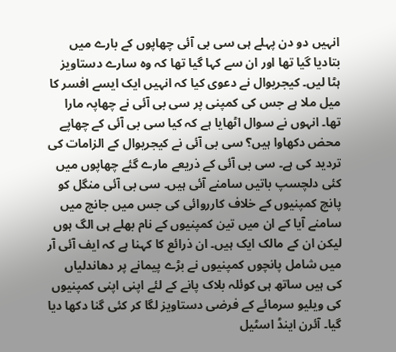انہیں دو دن پہلے ہی سی بی آئی چھاپوں کے بارے میں بتادیا گیا تھا اور ان سے کہا گیا تھا کہ وہ سارے دستاویز ہٹا لیں۔ کیجریوال نے دعوی کیا کہ انہیں ایک ایسے افسر کا میل ملا ہے جس کی کمپنی پر سی بی آئی نے چھاپہ مارا تھا۔ انہوں نے سوال اٹھایا ہے کہ کیا سی بی آئی کے چھاپے محض دکھاوا ہیں؟ سی بی آئی نے کیجریوال کے الزامات کی تردید کی ہے۔ سی بی آئی کے ذریعے مارے گئے چھاپوں میں کئی دلچسپ باتیں سامنے آئی ہیں۔ سی بی آئی منگل کو پانچ کمپنیوں کے خلاف کارروائی کی جس میں جانچ میں سامنے آیا کے ان میں تین کمپنیوں کے نام بھلے ہی الگ ہوں لیکن ان کے مالک ایک ہیں۔ ان ذرائع کا کہنا ہے کہ ایف آئی آر میں شامل پانچوں کمپنیوں نے بڑے پیمانے پر دھاندلیاں کی ہیں ساتھ ہی کوئلہ بلاک پانے کے لئے اپنی اپنی کمپنیوں کی ویلیو سرمائے کے فرضی دستاویز لگا کر کئی گنا دکھا دیا گیا۔ آئرن اینڈ اسٹیل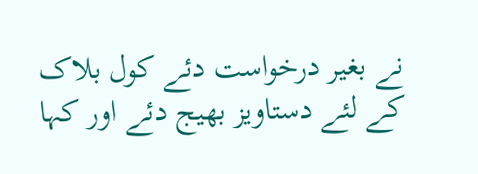نے بغیر درخواست دئے کول بلاک کے لئے دستاویز بھیج دئے اور کہا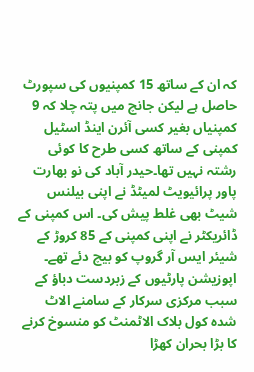کہ ان کے ساتھ 15 کمپنیوں کی سپورٹ حاصل ہے لیکن جانچ میں پتہ چلا کہ 9 کمپنیاں بغیر کسی آئرن اینڈ اسٹیل کمپنی کے ساتھ کسی طرح کا کوئی رشتہ نہیں تھا۔حیدر آباد کی نو بھارت پاور پرائیویٹ لمیٹڈ نے اپنی بیلنس شیٹ بھی غلط پیش کی۔ اس کمپنی کے ڈائریکٹر نے اپنی کمپنی کے 85 کروڑ کے شیئر ایس آر گروپ کو بیچ دئے تھے۔ اپوزیشن پارٹیوں کے زبردست دباؤ کے سبب مرکزی سرکار کے سامنے الاٹ شدہ کول بلاک الاٹمنٹ کو منسوخ کرنے کا بڑا بحران کھڑا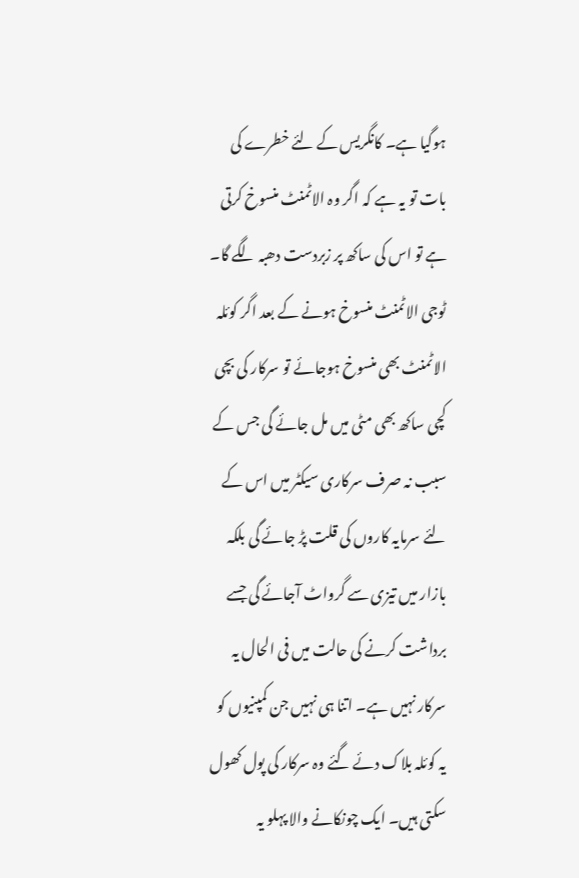ہوگیا ہے۔ کانگریس کے لئے خطرے کی بات تو یہ ہے کہ اگر وہ الاٹمنٹ منسوخ کرتی ہے تو اس کی ساکھ پر زبردست دھبہ لگے گا۔ ٹوجی الاٹمنٹ منسوخ ہونے کے بعد اگر کوئلہ الاٹمنٹ بھی منسوخ ہوجائے تو سرکار کی بچی کچی ساکھ بھی مٹی میں مل جائے گی جس کے سبب نہ صرف سرکاری سیکٹر میں اس کے لئے سرمایہ کاروں کی قلت پڑ جائے گی بلکہ بازار میں تیزی سے گرواٹ آجائے گی جسے برداشت کرنے کی حالت میں فی الحال یہ سرکار نہیں ہے۔ اتنا ہی نہیں جن کمپنیوں کو یہ کوئلہ بلاک دئے گئے وہ سرکار کی پول کھول سکتی ہیں۔ ایک چونکانے والا پہلو یہ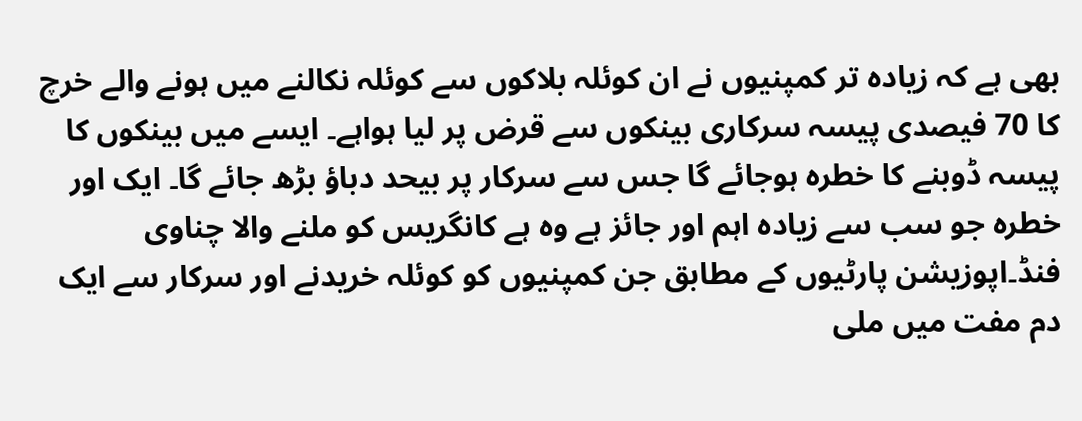بھی ہے کہ زیادہ تر کمپنیوں نے ان کوئلہ بلاکوں سے کوئلہ نکالنے میں ہونے والے خرچ کا 70 فیصدی پیسہ سرکاری بینکوں سے قرض پر لیا ہواہے۔ ایسے میں بینکوں کا پیسہ ڈوبنے کا خطرہ ہوجائے گا جس سے سرکار پر بیحد دباؤ بڑھ جائے گا۔ ایک اور خطرہ جو سب سے زیادہ اہم اور جائز ہے وہ ہے کانگریس کو ملنے والا چناوی فنڈ۔اپوزیشن پارٹیوں کے مطابق جن کمپنیوں کو کوئلہ خریدنے اور سرکار سے ایک دم مفت میں ملی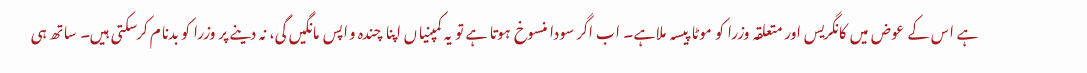ہے اس کے عوض میں کانگریس اور متعلقہ وزرا کو موٹا پیسہ ملاہے۔ اب اگر سودا منسوخ ہوتا ہے تو یہ کمپنیاں اپنا چندہ واپس مانگیں گی، نہ دینے پر وزرا کو بدنام کرسکتی ہیں۔ ساتھ ہی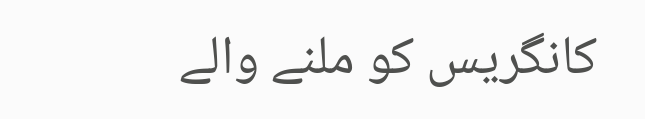کانگریس کو ملنے والے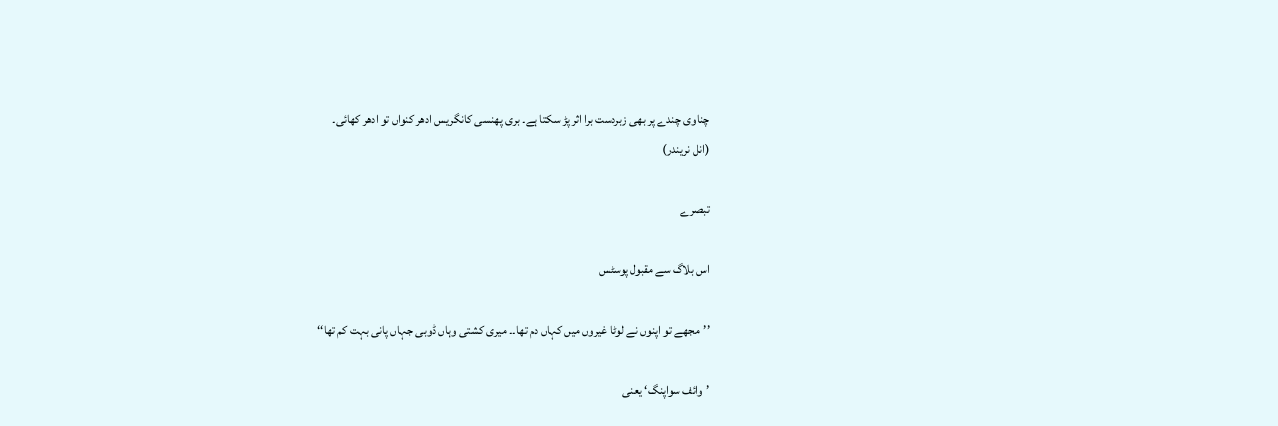چناوی چندے پر بھی زبردست برا اثر پڑ سکتا ہے۔ بری پھنسی کانگریس ادھر کنواں تو ادھر کھائی۔
(انل نریندر)

تبصرے

اس بلاگ سے مقبول پوسٹس

’’مجھے تو اپنوں نے لوٹا غیروں میں کہاں دم تھا۔۔ میری کشتی وہاں ڈوبی جہاں پانی بہت کم تھا‘‘

’وائف سواپنگ‘ یعنی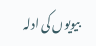بیویوں کی ادلہ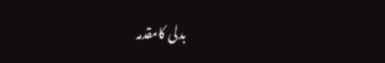بدلی کامقدمہ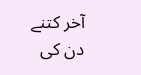آخر کتنے دن کی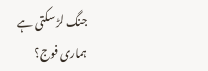جنگ لڑ سکتی ہے ہماری فوج؟